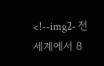<!--img2- 전세계에서 8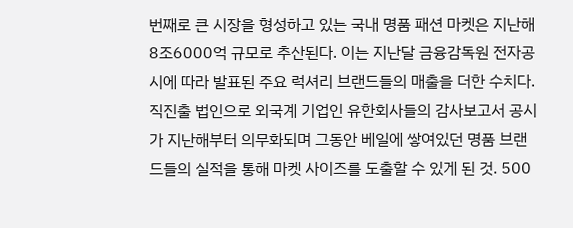번째로 큰 시장을 형성하고 있는 국내 명품 패션 마켓은 지난해 8조6000억 규모로 추산된다. 이는 지난달 금융감독원 전자공시에 따라 발표된 주요 럭셔리 브랜드들의 매출을 더한 수치다. 직진출 법인으로 외국계 기업인 유한회사들의 감사보고서 공시가 지난해부터 의무화되며 그동안 베일에 쌓여있던 명품 브랜드들의 실적을 통해 마켓 사이즈를 도출할 수 있게 된 것. 500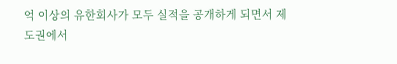억 이상의 유한회사가 모두 실적을 공개하게 되면서 제도권에서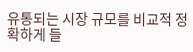유통되는 시장 규모를 비교적 정확하게 들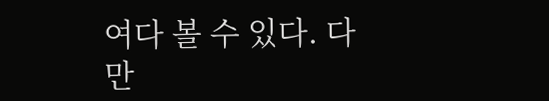여다 볼 수 있다. 다만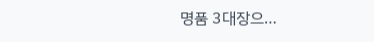명품 3대장으…